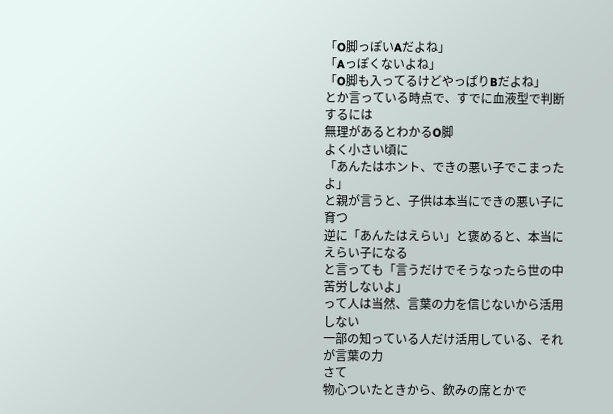「O脚っぽいAだよね」
「Aっぽくないよね」
「O脚も入ってるけどやっぱりBだよね」
とか言っている時点で、すでに血液型で判断するには
無理があるとわかるO脚
よく小さい頃に
「あんたはホント、できの悪い子でこまったよ」
と親が言うと、子供は本当にできの悪い子に育つ
逆に「あんたはえらい」と褒めると、本当にえらい子になる
と言っても「言うだけでそうなったら世の中苦労しないよ」
って人は当然、言葉の力を信じないから活用しない
一部の知っている人だけ活用している、それが言葉の力
さて
物心ついたときから、飲みの席とかで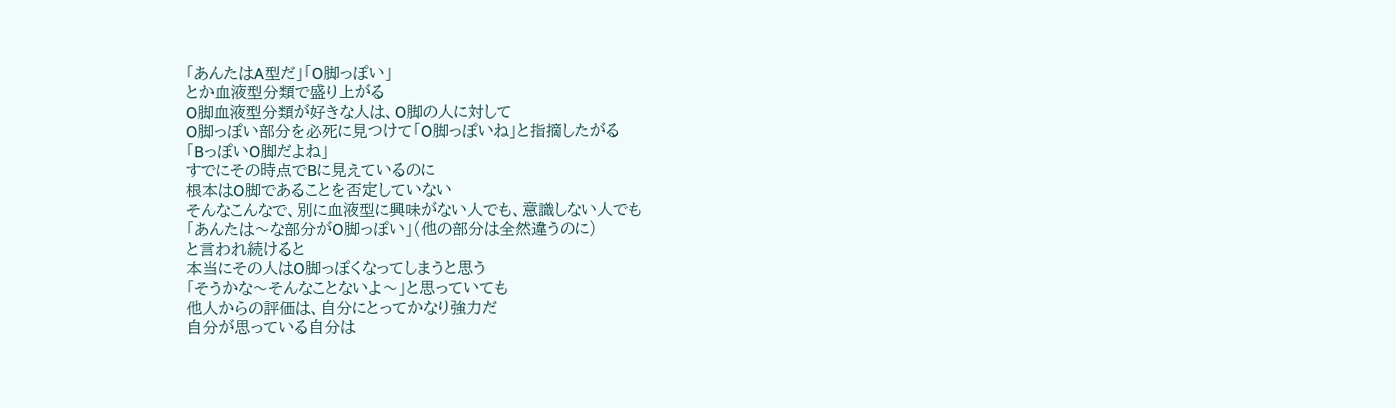「あんたはA型だ」「O脚っぽい」
とか血液型分類で盛り上がる
O脚血液型分類が好きな人は、O脚の人に対して
O脚っぽい部分を必死に見つけて「O脚っぽいね」と指摘したがる
「BっぽいO脚だよね」
すでにその時点でBに見えているのに
根本はO脚であることを否定していない
そんなこんなで、別に血液型に興味がない人でも、意識しない人でも
「あんたは〜な部分がO脚っぽい」(他の部分は全然違うのに)
と言われ続けると
本当にその人はO脚っぽくなってしまうと思う
「そうかな〜そんなことないよ〜」と思っていても
他人からの評価は、自分にとってかなり強力だ
自分が思っている自分は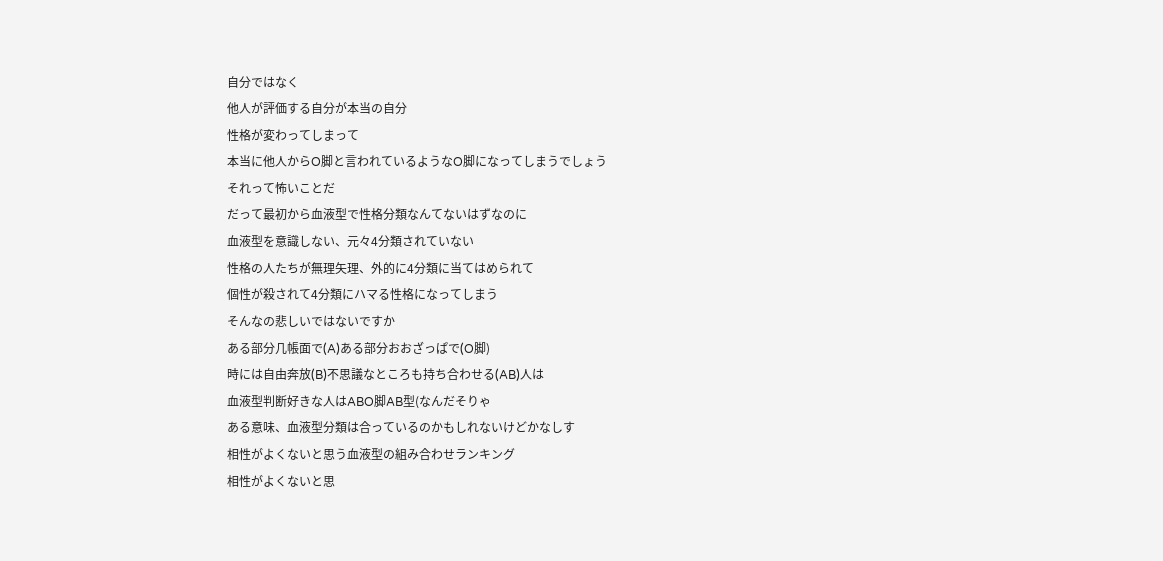自分ではなく
他人が評価する自分が本当の自分
性格が変わってしまって
本当に他人からO脚と言われているようなO脚になってしまうでしょう
それって怖いことだ
だって最初から血液型で性格分類なんてないはずなのに
血液型を意識しない、元々4分類されていない
性格の人たちが無理矢理、外的に4分類に当てはめられて
個性が殺されて4分類にハマる性格になってしまう
そんなの悲しいではないですか
ある部分几帳面で(A)ある部分おおざっぱで(O脚)
時には自由奔放(B)不思議なところも持ち合わせる(AB)人は
血液型判断好きな人はABO脚AB型(なんだそりゃ
ある意味、血液型分類は合っているのかもしれないけどかなしす
相性がよくないと思う血液型の組み合わせランキング
相性がよくないと思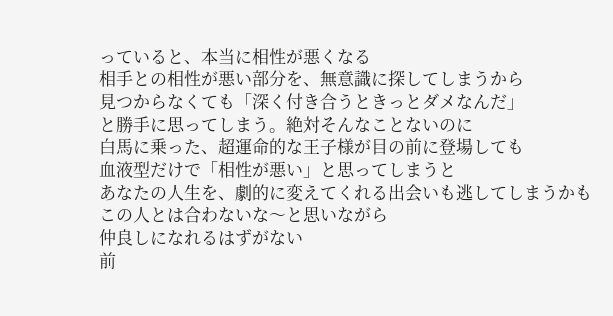っていると、本当に相性が悪くなる
相手との相性が悪い部分を、無意識に探してしまうから
見つからなくても「深く付き合うときっとダメなんだ」
と勝手に思ってしまう。絶対そんなことないのに
白馬に乗った、超運命的な王子様が目の前に登場しても
血液型だけで「相性が悪い」と思ってしまうと
あなたの人生を、劇的に変えてくれる出会いも逃してしまうかも
この人とは合わないな〜と思いながら
仲良しになれるはずがない
前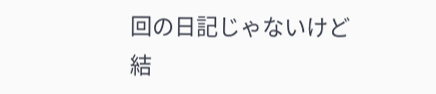回の日記じゃないけど
結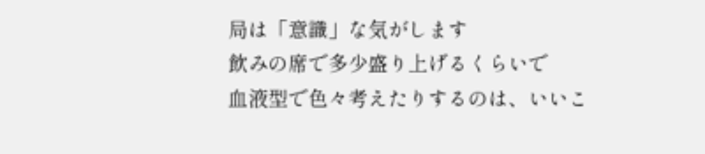局は「意識」な気がします
飲みの席で多少盛り上げるくらいで
血液型で色々考えたりするのは、いいこ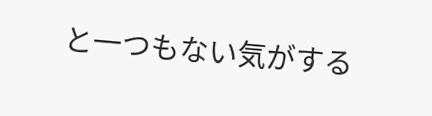と一つもない気がする